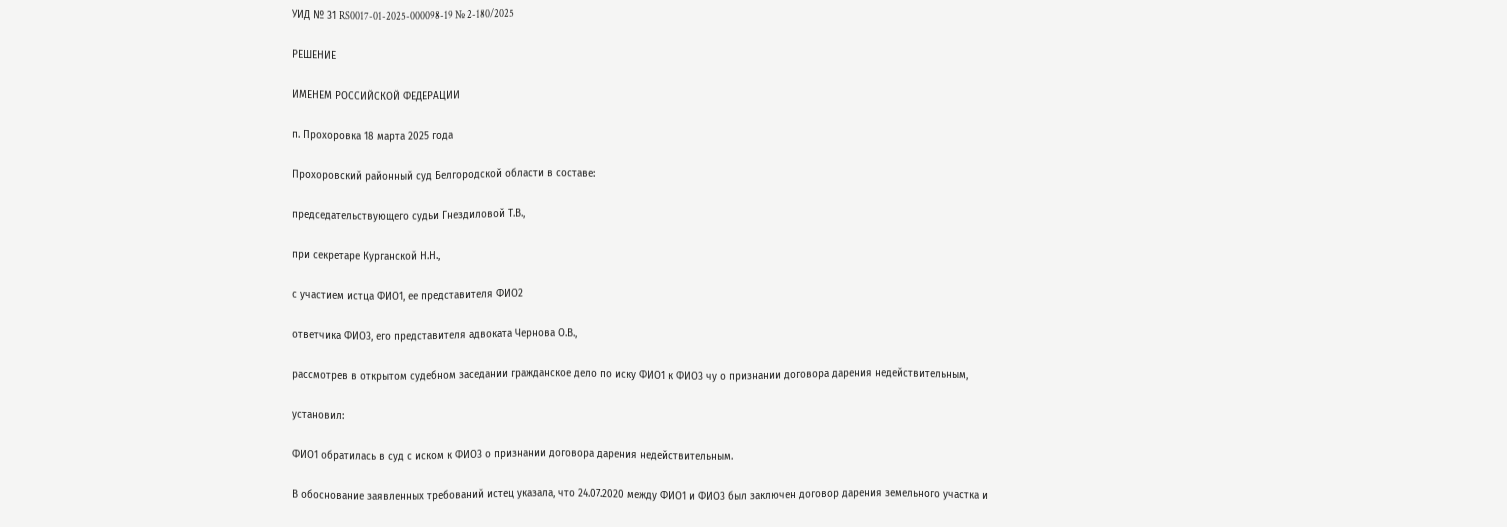УИД № 31 RS0017-01-2025-000098-19 № 2-180/2025

РЕШЕНИЕ

ИМЕНЕМ РОССИЙСКОЙ ФЕДЕРАЦИИ

п. Прохоровка 18 марта 2025 года

Прохоровский районный суд Белгородской области в составе:

председательствующего судьи Гнездиловой Т.В.,

при секретаре Курганской Н.Н.,

с участием истца ФИО1, ее представителя ФИО2

ответчика ФИО3, его представителя адвоката Чернова О.В.,

рассмотрев в открытом судебном заседании гражданское дело по иску ФИО1 к ФИО3 чу о признании договора дарения недействительным,

установил:

ФИО1 обратилась в суд с иском к ФИО3 о признании договора дарения недействительным.

В обоснование заявленных требований истец указала, что 24.07.2020 между ФИО1 и ФИО3 был заключен договор дарения земельного участка и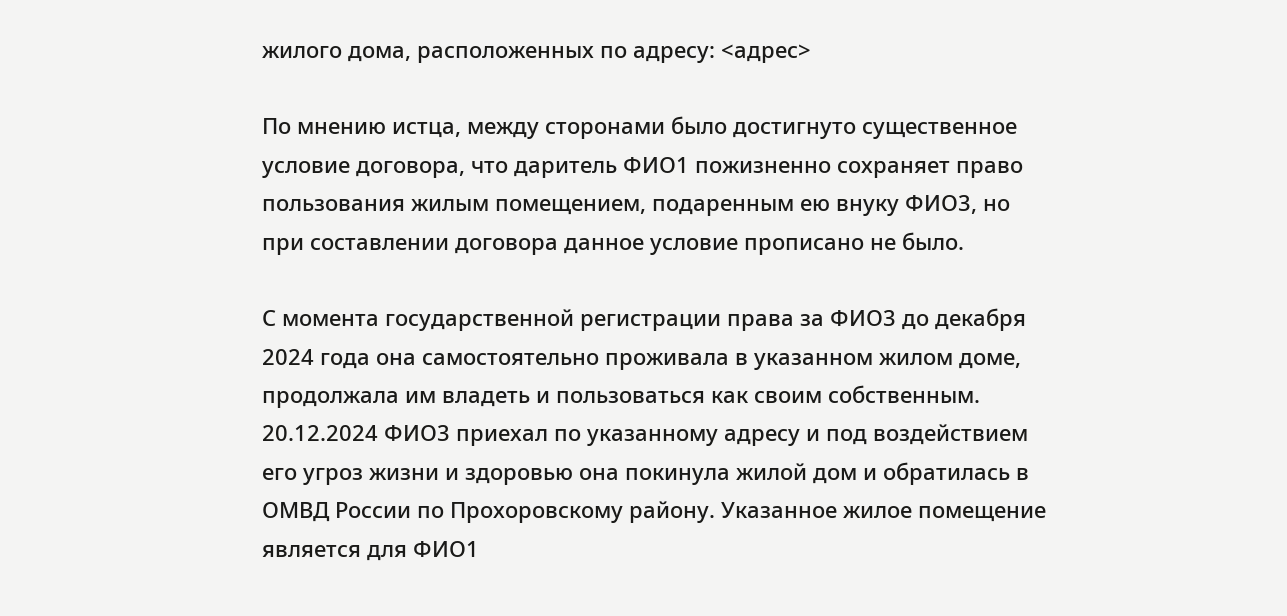жилого дома, расположенных по адресу: <адрес>

По мнению истца, между сторонами было достигнуто существенное условие договора, что даритель ФИО1 пожизненно сохраняет право пользования жилым помещением, подаренным ею внуку ФИО3, но при составлении договора данное условие прописано не было.

С момента государственной регистрации права за ФИО3 до декабря 2024 года она самостоятельно проживала в указанном жилом доме, продолжала им владеть и пользоваться как своим собственным. 20.12.2024 ФИО3 приехал по указанному адресу и под воздействием его угроз жизни и здоровью она покинула жилой дом и обратилась в ОМВД России по Прохоровскому району. Указанное жилое помещение является для ФИО1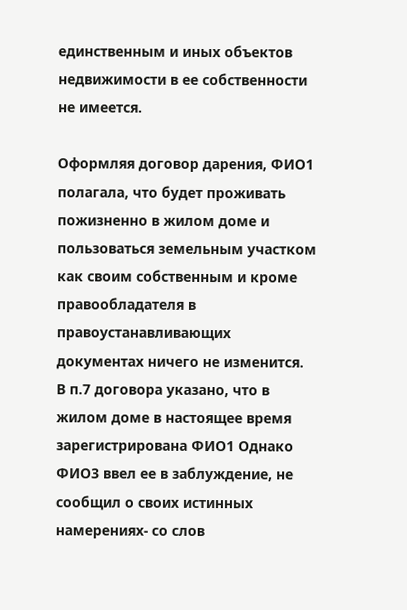единственным и иных объектов недвижимости в ее собственности не имеется.

Оформляя договор дарения, ФИО1 полагала, что будет проживать пожизненно в жилом доме и пользоваться земельным участком как своим собственным и кроме правообладателя в правоустанавливающих документах ничего не изменится. В п.7 договора указано, что в жилом доме в настоящее время зарегистрирована ФИО1 Однако ФИО3 ввел ее в заблуждение, не сообщил о своих истинных намерениях- со слов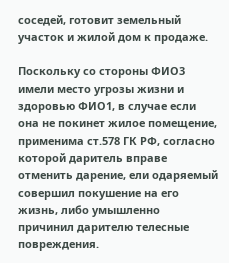соседей, готовит земельный участок и жилой дом к продаже.

Поскольку со стороны ФИО3 имели место угрозы жизни и здоровью ФИО1, в случае если она не покинет жилое помещение, применима ст.578 ГК РФ, согласно которой даритель вправе отменить дарение, ели одаряемый совершил покушение на его жизнь, либо умышленно причинил дарителю телесные повреждения.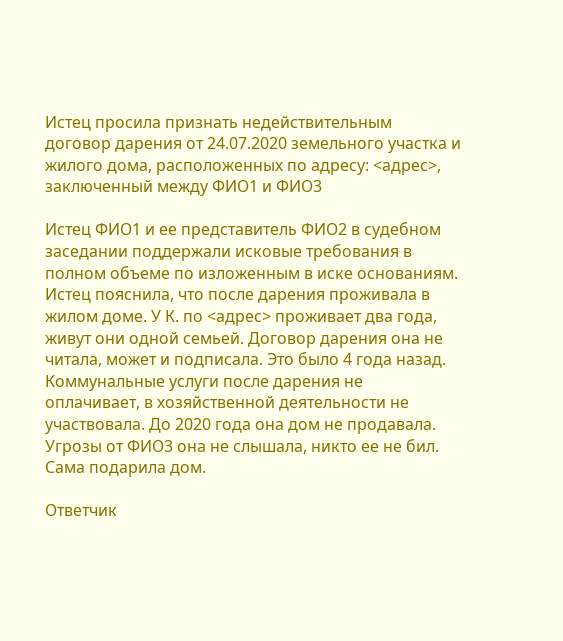Истец просила признать недействительным договор дарения от 24.07.2020 земельного участка и жилого дома, расположенных по адресу: <адрес>, заключенный между ФИО1 и ФИО3

Истец ФИО1 и ее представитель ФИО2 в судебном заседании поддержали исковые требования в полном объеме по изложенным в иске основаниям. Истец пояснила, что после дарения проживала в жилом доме. У К. по <адрес> проживает два года, живут они одной семьей. Договор дарения она не читала, может и подписала. Это было 4 года назад. Коммунальные услуги после дарения не оплачивает, в хозяйственной деятельности не участвовала. До 2020 года она дом не продавала. Угрозы от ФИО3 она не слышала, никто ее не бил. Сама подарила дом.

Ответчик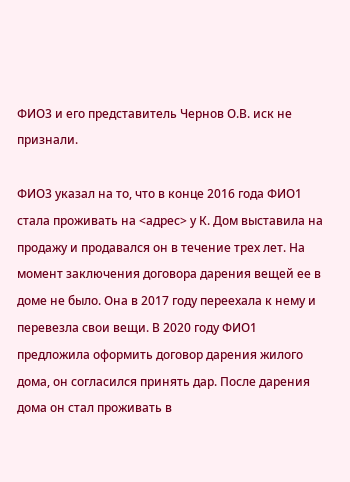ФИО3 и его представитель Чернов О.В. иск не признали.

ФИО3 указал на то, что в конце 2016 года ФИО1 стала проживать на <адрес> у К. Дом выставила на продажу и продавался он в течение трех лет. На момент заключения договора дарения вещей ее в доме не было. Она в 2017 году переехала к нему и перевезла свои вещи. В 2020 году ФИО1 предложила оформить договор дарения жилого дома, он согласился принять дар. После дарения дома он стал проживать в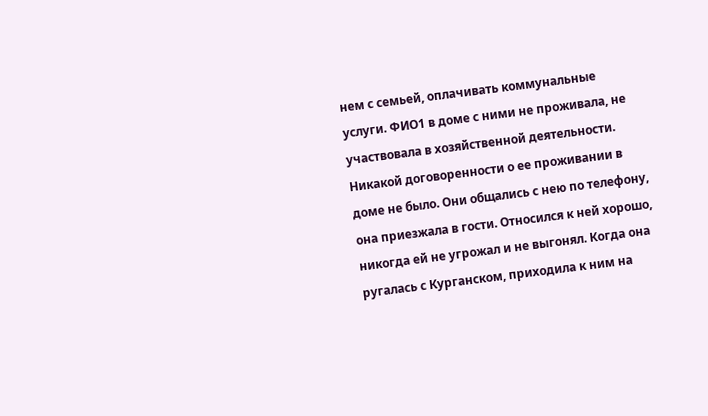нем с семьей, оплачивать коммунальные услуги. ФИО1 в доме с ними не проживала, не участвовала в хозяйственной деятельности. Никакой договоренности о ее проживании в доме не было. Они общались с нею по телефону, она приезжала в гости. Относился к ней хорошо, никогда ей не угрожал и не выгонял. Когда она ругалась с Курганском, приходила к ним на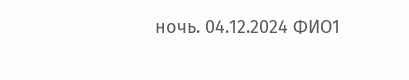ночь. 04.12.2024 ФИО1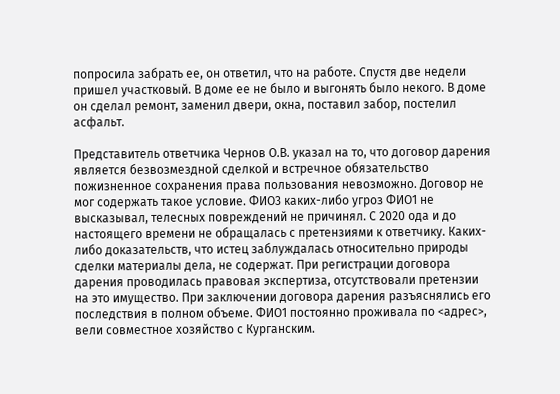попросила забрать ее, он ответил, что на работе. Спустя две недели пришел участковый. В доме ее не было и выгонять было некого. В доме он сделал ремонт, заменил двери, окна, поставил забор, постелил асфальт.

Представитель ответчика Чернов О.В. указал на то, что договор дарения является безвозмездной сделкой и встречное обязательство пожизненное сохранения права пользования невозможно. Договор не мог содержать такое условие. ФИО3 каких-либо угроз ФИО1 не высказывал, телесных повреждений не причинял. С 2020 ода и до настоящего времени не обращалась с претензиями к ответчику. Каких-либо доказательств, что истец заблуждалась относительно природы сделки материалы дела, не содержат. При регистрации договора дарения проводилась правовая экспертиза, отсутствовали претензии на это имущество. При заключении договора дарения разъяснялись его последствия в полном объеме. ФИО1 постоянно проживала по <адрес>, вели совместное хозяйство с Курганским.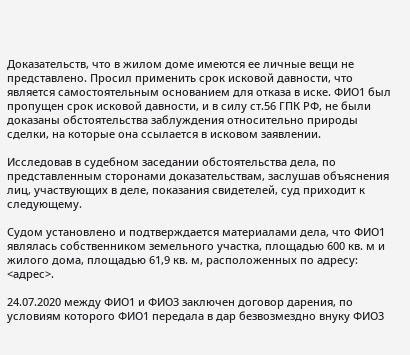Доказательств, что в жилом доме имеются ее личные вещи не представлено. Просил применить срок исковой давности, что является самостоятельным основанием для отказа в иске. ФИО1 был пропущен срок исковой давности, и в силу ст.56 ГПК РФ, не были доказаны обстоятельства заблуждения относительно природы сделки, на которые она ссылается в исковом заявлении.

Исследовав в судебном заседании обстоятельства дела, по представленным сторонами доказательствам, заслушав объяснения лиц, участвующих в деле, показания свидетелей, суд приходит к следующему.

Судом установлено и подтверждается материалами дела, что ФИО1 являлась собственником земельного участка, площадью 600 кв. м и жилого дома, площадью 61,9 кв. м, расположенных по адресу: <адрес>.

24.07.2020 между ФИО1 и ФИО3 заключен договор дарения, по условиям которого ФИО1 передала в дар безвозмездно внуку ФИО3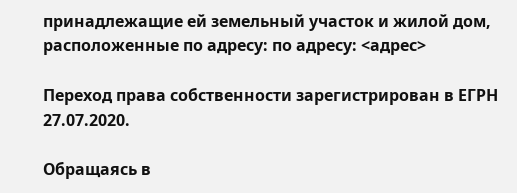принадлежащие ей земельный участок и жилой дом, расположенные по адресу: по адресу: <адрес>

Переход права собственности зарегистрирован в ЕГРН 27.07.2020.

Обращаясь в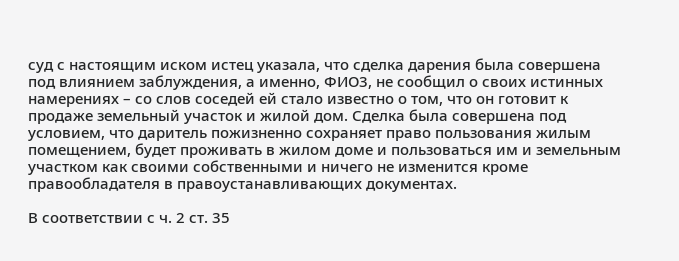суд с настоящим иском истец указала, что сделка дарения была совершена под влиянием заблуждения, а именно, ФИО3, не сообщил о своих истинных намерениях – со слов соседей ей стало известно о том, что он готовит к продаже земельный участок и жилой дом. Сделка была совершена под условием, что даритель пожизненно сохраняет право пользования жилым помещением, будет проживать в жилом доме и пользоваться им и земельным участком как своими собственными и ничего не изменится кроме правообладателя в правоустанавливающих документах.

В соответствии с ч. 2 ст. 35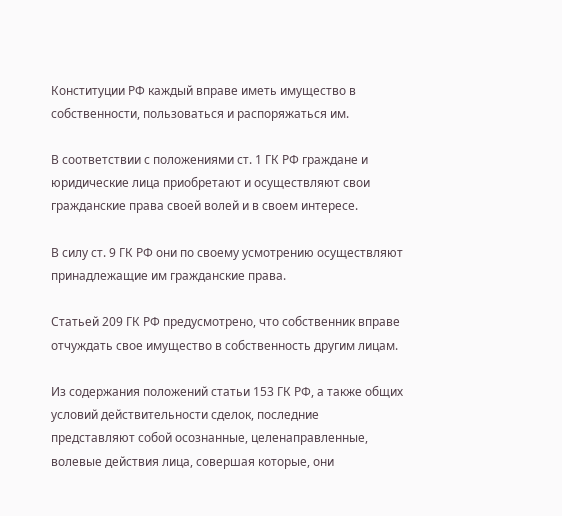Конституции РФ каждый вправе иметь имущество в собственности, пользоваться и распоряжаться им.

В соответствии с положениями ст. 1 ГК РФ граждане и юридические лица приобретают и осуществляют свои гражданские права своей волей и в своем интересе.

В силу ст. 9 ГК РФ они по своему усмотрению осуществляют принадлежащие им гражданские права.

Статьей 209 ГК РФ предусмотрено, что собственник вправе отчуждать свое имущество в собственность другим лицам.

Из содержания положений статьи 153 ГК РФ, а также общих условий действительности сделок, последние представляют собой осознанные, целенаправленные, волевые действия лица, совершая которые, они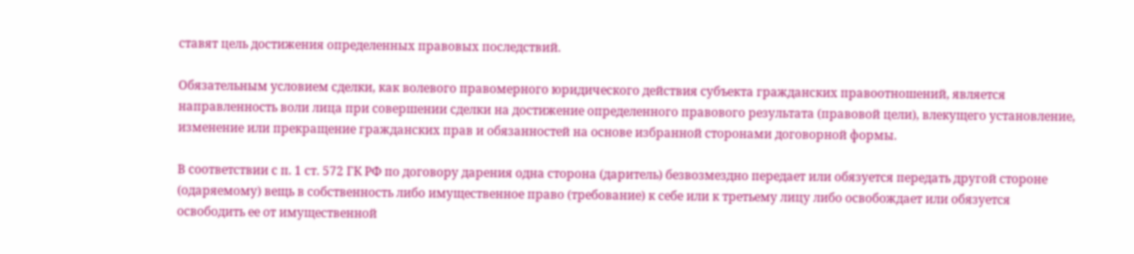ставят цель достижения определенных правовых последствий.

Обязательным условием сделки, как волевого правомерного юридического действия субъекта гражданских правоотношений, является направленность воли лица при совершении сделки на достижение определенного правового результата (правовой цели), влекущего установление, изменение или прекращение гражданских прав и обязанностей на основе избранной сторонами договорной формы.

В соответствии с п. 1 ст. 572 ГК РФ по договору дарения одна сторона (даритель) безвозмездно передает или обязуется передать другой стороне (одаряемому) вещь в собственность либо имущественное право (требование) к себе или к третьему лицу либо освобождает или обязуется освободить ее от имущественной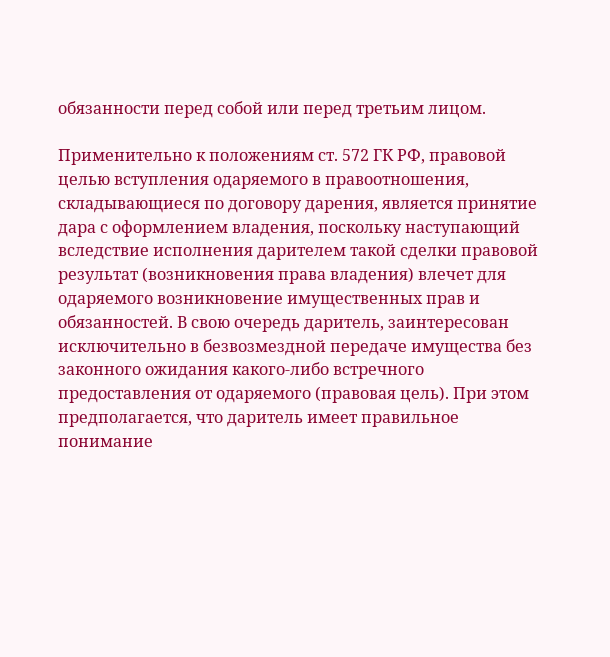обязанности перед собой или перед третьим лицом.

Применительно к положениям ст. 572 ГК РФ, правовой целью вступления одаряемого в правоотношения, складывающиеся по договору дарения, является принятие дара с оформлением владения, поскольку наступающий вследствие исполнения дарителем такой сделки правовой результат (возникновения права владения) влечет для одаряемого возникновение имущественных прав и обязанностей. В свою очередь даритель, заинтересован исключительно в безвозмездной передаче имущества без законного ожидания какого-либо встречного предоставления от одаряемого (правовая цель). При этом предполагается, что даритель имеет правильное понимание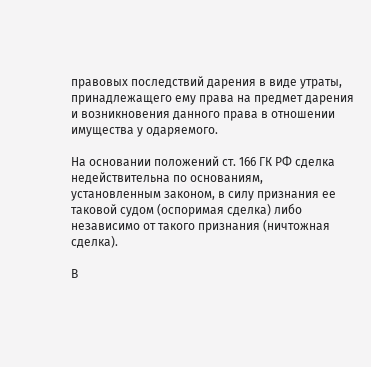правовых последствий дарения в виде утраты, принадлежащего ему права на предмет дарения и возникновения данного права в отношении имущества у одаряемого.

На основании положений ст. 166 ГК РФ сделка недействительна по основаниям, установленным законом, в силу признания ее таковой судом (оспоримая сделка) либо независимо от такого признания (ничтожная сделка).

В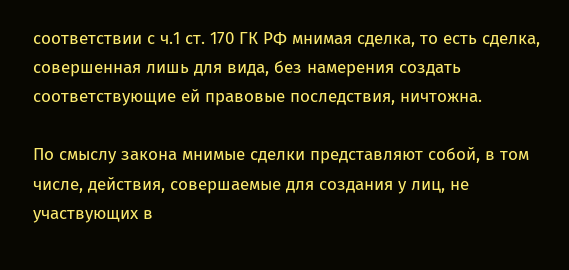соответствии с ч.1 ст. 170 ГК РФ мнимая сделка, то есть сделка, совершенная лишь для вида, без намерения создать соответствующие ей правовые последствия, ничтожна.

По смыслу закона мнимые сделки представляют собой, в том числе, действия, совершаемые для создания у лиц, не участвующих в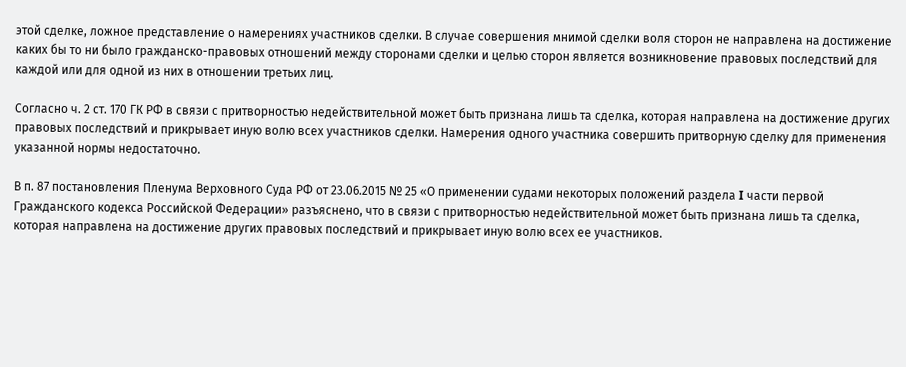этой сделке, ложное представление о намерениях участников сделки. В случае совершения мнимой сделки воля сторон не направлена на достижение каких бы то ни было гражданско-правовых отношений между сторонами сделки и целью сторон является возникновение правовых последствий для каждой или для одной из них в отношении третьих лиц.

Согласно ч. 2 ст. 170 ГК РФ в связи с притворностью недействительной может быть признана лишь та сделка, которая направлена на достижение других правовых последствий и прикрывает иную волю всех участников сделки. Намерения одного участника совершить притворную сделку для применения указанной нормы недостаточно.

В п. 87 постановления Пленума Верховного Суда РФ от 23.06.2015 № 25 «О применении судами некоторых положений раздела I части первой Гражданского кодекса Российской Федерации» разъяснено, что в связи с притворностью недействительной может быть признана лишь та сделка, которая направлена на достижение других правовых последствий и прикрывает иную волю всех ее участников.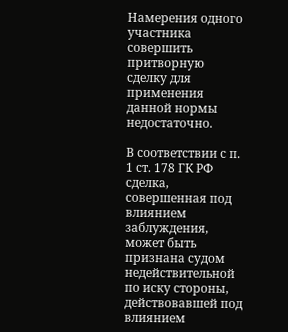Намерения одного участника совершить притворную сделку для применения данной нормы недостаточно.

В соответствии с п. 1 ст. 178 ГК РФ сделка, совершенная под влиянием заблуждения, может быть признана судом недействительной по иску стороны, действовавшей под влиянием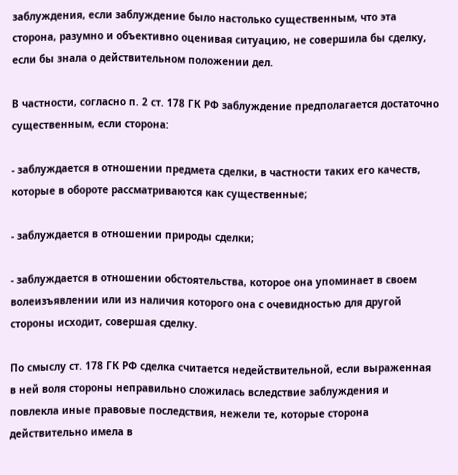заблуждения, если заблуждение было настолько существенным, что эта сторона, разумно и объективно оценивая ситуацию, не совершила бы сделку, если бы знала о действительном положении дел.

В частности, согласно п. 2 ст. 178 ГК РФ заблуждение предполагается достаточно существенным, если сторона:

- заблуждается в отношении предмета сделки, в частности таких его качеств, которые в обороте рассматриваются как существенные;

- заблуждается в отношении природы сделки;

- заблуждается в отношении обстоятельства, которое она упоминает в своем волеизъявлении или из наличия которого она с очевидностью для другой стороны исходит, совершая сделку.

По смыслу ст. 178 ГК РФ сделка считается недействительной, если выраженная в ней воля стороны неправильно сложилась вследствие заблуждения и повлекла иные правовые последствия, нежели те, которые сторона действительно имела в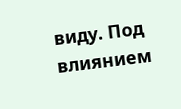виду. Под влиянием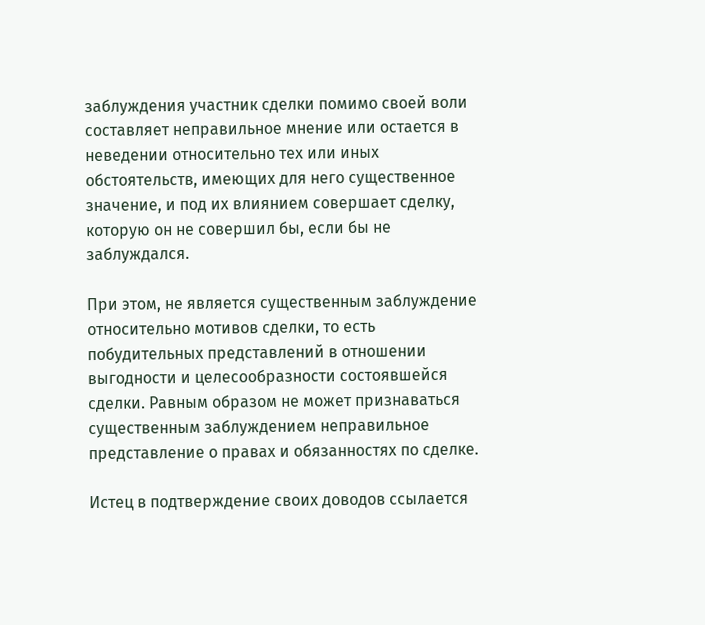заблуждения участник сделки помимо своей воли составляет неправильное мнение или остается в неведении относительно тех или иных обстоятельств, имеющих для него существенное значение, и под их влиянием совершает сделку, которую он не совершил бы, если бы не заблуждался.

При этом, не является существенным заблуждение относительно мотивов сделки, то есть побудительных представлений в отношении выгодности и целесообразности состоявшейся сделки. Равным образом не может признаваться существенным заблуждением неправильное представление о правах и обязанностях по сделке.

Истец в подтверждение своих доводов ссылается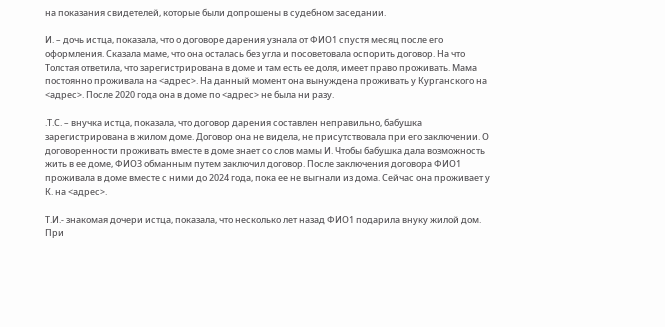на показания свидетелей, которые были допрошены в судебном заседании.

И. – дочь истца, показала, что о договоре дарения узнала от ФИО1 спустя месяц после его оформления. Сказала маме, что она осталась без угла и посоветовала оспорить договор. На что Толстая ответила, что зарегистрирована в доме и там есть ее доля, имеет право проживать. Мама постоянно проживала на <адрес>. На данный момент она вынуждена проживать у Курганского на <адрес>. После 2020 года она в доме по <адрес> не была ни разу.

.Т.С. – внучка истца, показала, что договор дарения составлен неправильно, бабушка зарегистрирована в жилом доме. Договор она не видела, не присутствовала при его заключении. О договоренности проживать вместе в доме знает со слов мамы И. Чтобы бабушка дала возможность жить в ее доме, ФИО3 обманным путем заключил договор. После заключения договора ФИО1 проживала в доме вместе с ними до 2024 года, пока ее не выгнали из дома. Сейчас она проживает у К. на <адрес>.

Т.И.- знакомая дочери истца, показала, что несколько лет назад ФИО1 подарила внуку жилой дом. При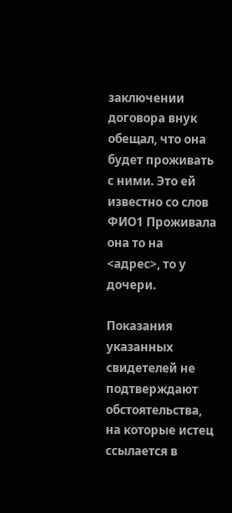заключении договора внук обещал, что она будет проживать с ними. Это ей известно со слов ФИО1 Проживала она то на <адрес>, то у дочери.

Показания указанных свидетелей не подтверждают обстоятельства, на которые истец ссылается в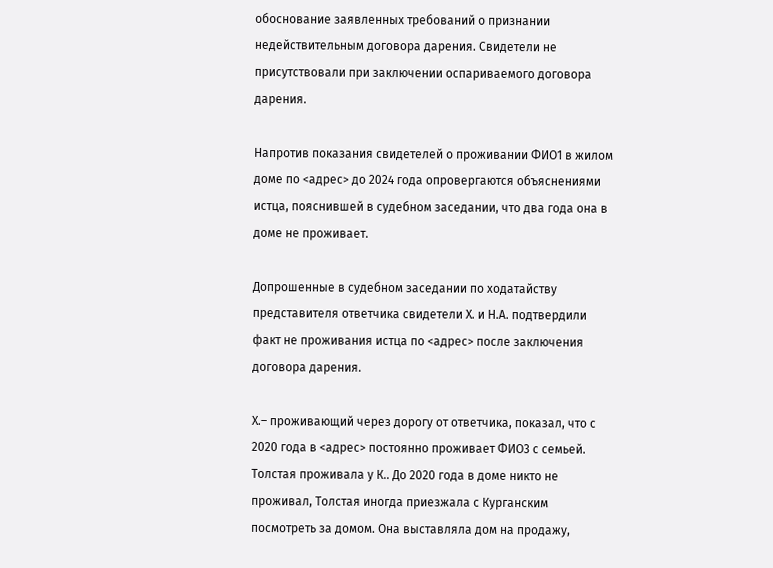обоснование заявленных требований о признании недействительным договора дарения. Свидетели не присутствовали при заключении оспариваемого договора дарения.

Напротив показания свидетелей о проживании ФИО1 в жилом доме по <адрес> до 2024 года опровергаются объяснениями истца, пояснившей в судебном заседании, что два года она в доме не проживает.

Допрошенные в судебном заседании по ходатайству представителя ответчика свидетели Х. и Н.А. подтвердили факт не проживания истца по <адрес> после заключения договора дарения.

Х.– проживающий через дорогу от ответчика, показал, что с 2020 года в <адрес> постоянно проживает ФИО3 с семьей. Толстая проживала у К.. До 2020 года в доме никто не проживал, Толстая иногда приезжала с Курганским посмотреть за домом. Она выставляла дом на продажу,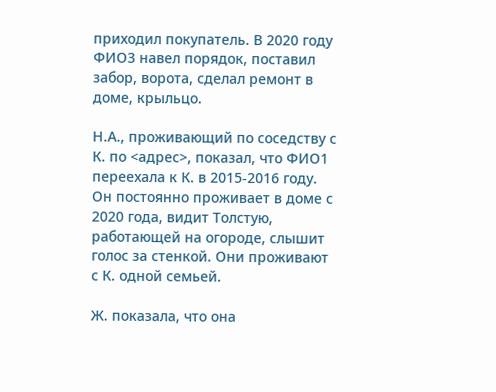приходил покупатель. В 2020 году ФИО3 навел порядок, поставил забор, ворота, сделал ремонт в доме, крыльцо.

Н.А., проживающий по соседству с К. по <адрес>, показал, что ФИО1 переехала к К. в 2015-2016 году. Он постоянно проживает в доме с 2020 года, видит Толстую, работающей на огороде, слышит голос за стенкой. Они проживают с К. одной семьей.

Ж. показала, что она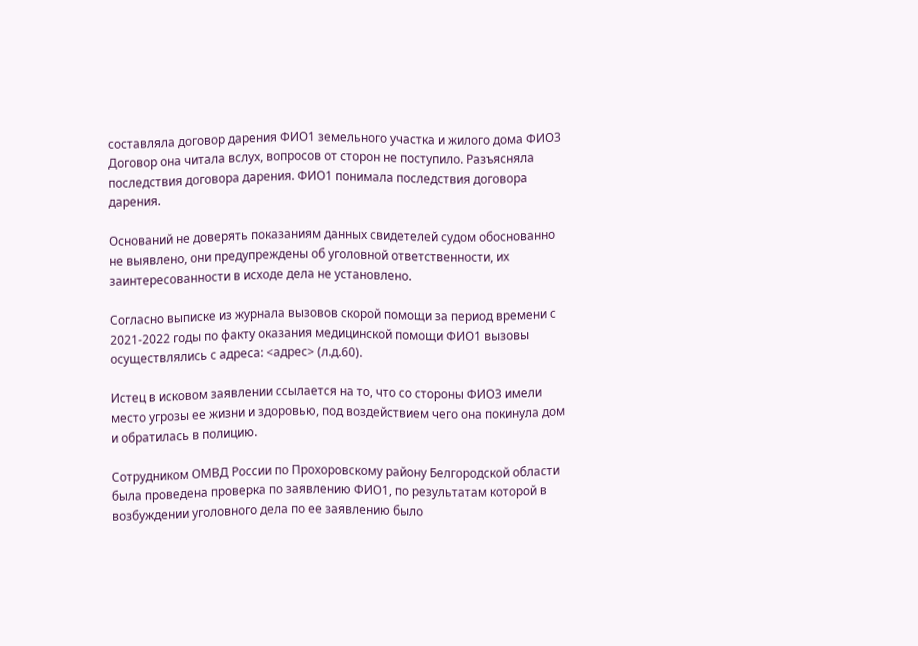составляла договор дарения ФИО1 земельного участка и жилого дома ФИО3 Договор она читала вслух, вопросов от сторон не поступило. Разъясняла последствия договора дарения. ФИО1 понимала последствия договора дарения.

Оснований не доверять показаниям данных свидетелей судом обоснованно не выявлено, они предупреждены об уголовной ответственности, их заинтересованности в исходе дела не установлено.

Согласно выписке из журнала вызовов скорой помощи за период времени с 2021-2022 годы по факту оказания медицинской помощи ФИО1 вызовы осуществлялись с адреса: <адрес> (л.д.60).

Истец в исковом заявлении ссылается на то, что со стороны ФИО3 имели место угрозы ее жизни и здоровью, под воздействием чего она покинула дом и обратилась в полицию.

Сотрудником ОМВД России по Прохоровскому району Белгородской области была проведена проверка по заявлению ФИО1, по результатам которой в возбуждении уголовного дела по ее заявлению было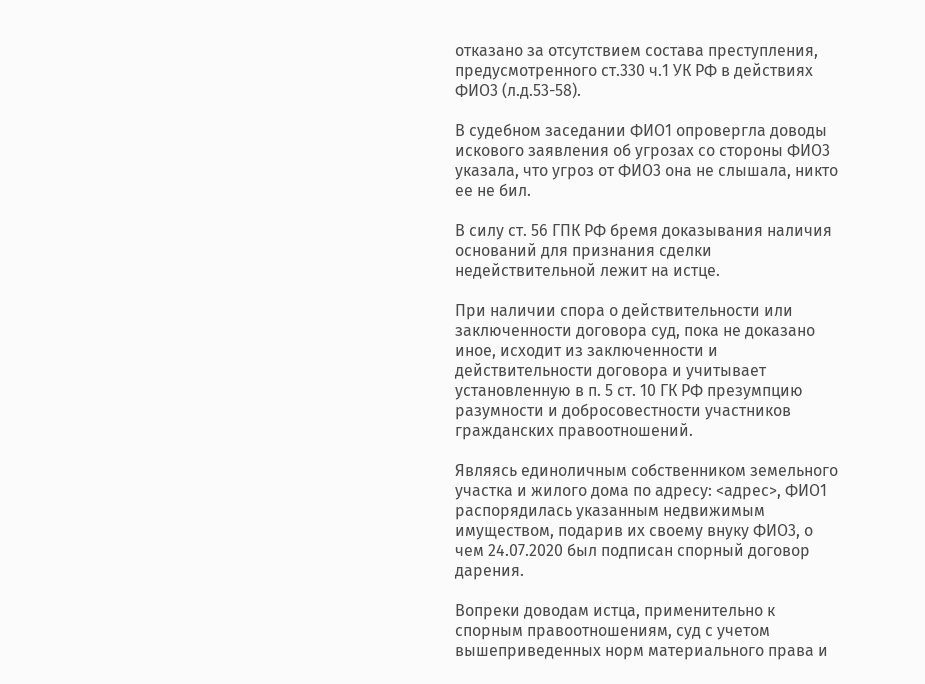отказано за отсутствием состава преступления, предусмотренного ст.330 ч.1 УК РФ в действиях ФИО3 (л.д.53-58).

В судебном заседании ФИО1 опровергла доводы искового заявления об угрозах со стороны ФИО3 указала, что угроз от ФИО3 она не слышала, никто ее не бил.

В силу ст. 56 ГПК РФ бремя доказывания наличия оснований для признания сделки недействительной лежит на истце.

При наличии спора о действительности или заключенности договора суд, пока не доказано иное, исходит из заключенности и действительности договора и учитывает установленную в п. 5 ст. 10 ГК РФ презумпцию разумности и добросовестности участников гражданских правоотношений.

Являясь единоличным собственником земельного участка и жилого дома по адресу: <адрес>, ФИО1 распорядилась указанным недвижимым имуществом, подарив их своему внуку ФИО3, о чем 24.07.2020 был подписан спорный договор дарения.

Вопреки доводам истца, применительно к спорным правоотношениям, суд с учетом вышеприведенных норм материального права и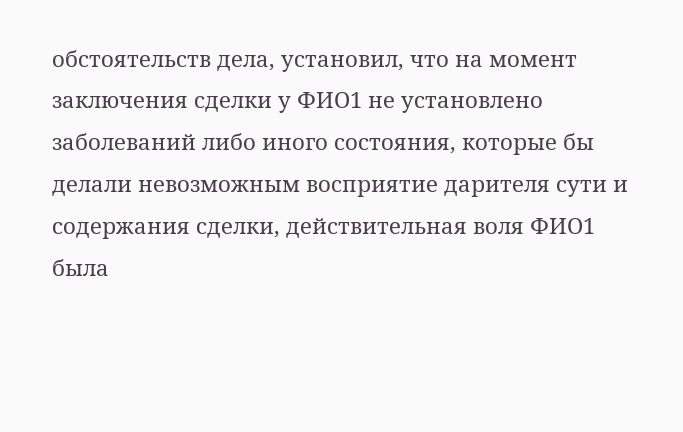обстоятельств дела, установил, что на момент заключения сделки у ФИО1 не установлено заболеваний либо иного состояния, которые бы делали невозможным восприятие дарителя сути и содержания сделки, действительная воля ФИО1 была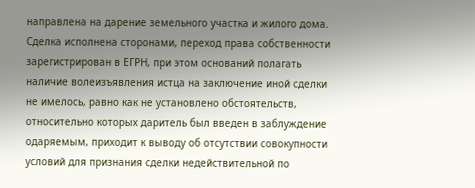направлена на дарение земельного участка и жилого дома. Сделка исполнена сторонами, переход права собственности зарегистрирован в ЕГРН, при этом оснований полагать наличие волеизъявления истца на заключение иной сделки не имелось, равно как не установлено обстоятельств, относительно которых даритель был введен в заблуждение одаряемым, приходит к выводу об отсутствии совокупности условий для признания сделки недействительной по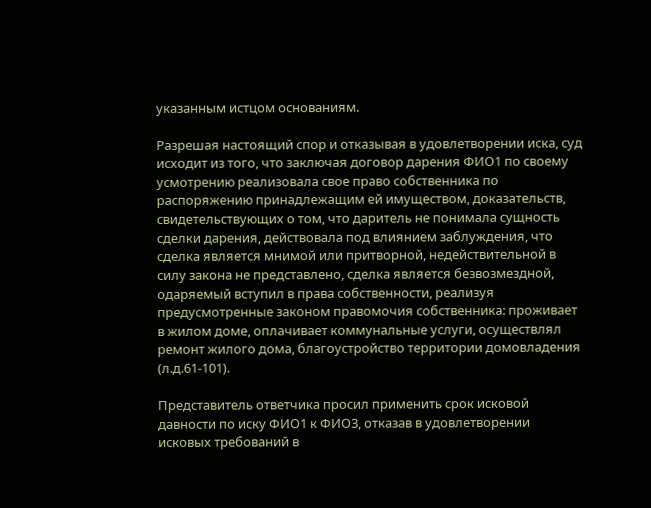указанным истцом основаниям.

Разрешая настоящий спор и отказывая в удовлетворении иска, суд исходит из того, что заключая договор дарения ФИО1 по своему усмотрению реализовала свое право собственника по распоряжению принадлежащим ей имуществом, доказательств, свидетельствующих о том, что даритель не понимала сущность сделки дарения, действовала под влиянием заблуждения, что сделка является мнимой или притворной, недействительной в силу закона не представлено, сделка является безвозмездной, одаряемый вступил в права собственности, реализуя предусмотренные законом правомочия собственника: проживает в жилом доме, оплачивает коммунальные услуги, осуществлял ремонт жилого дома, благоустройство территории домовладения (л.д.61-101).

Представитель ответчика просил применить срок исковой давности по иску ФИО1 к ФИО3, отказав в удовлетворении исковых требований в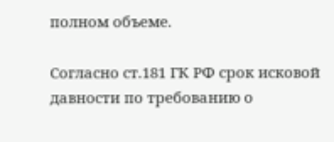полном объеме.

Согласно ст.181 ГК РФ срок исковой давности по требованию о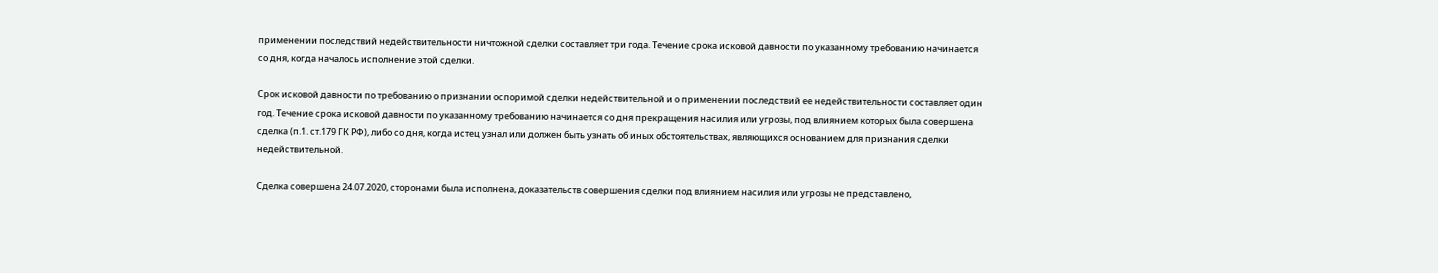применении последствий недействительности ничтожной сделки составляет три года. Течение срока исковой давности по указанному требованию начинается со дня, когда началось исполнение этой сделки.

Срок исковой давности по требованию о признании оспоримой сделки недействительной и о применении последствий ее недействительности составляет один год. Течение срока исковой давности по указанному требованию начинается со дня прекращения насилия или угрозы, под влиянием которых была совершена сделка (п.1. ст.179 ГК РФ), либо со дня, когда истец узнал или должен быть узнать об иных обстоятельствах, являющихся основанием для признания сделки недействительной.

Сделка совершена 24.07.2020, сторонами была исполнена, доказательств совершения сделки под влиянием насилия или угрозы не представлено,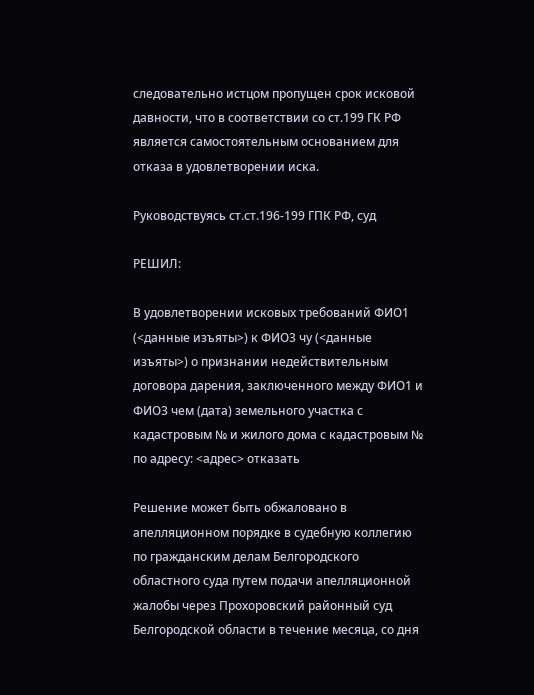следовательно истцом пропущен срок исковой давности, что в соответствии со ст.199 ГК РФ является самостоятельным основанием для отказа в удовлетворении иска.

Руководствуясь ст.ст.196-199 ГПК РФ, суд

РЕШИЛ:

В удовлетворении исковых требований ФИО1 (<данные изъяты>) к ФИО3 чу (<данные изъяты>) о признании недействительным договора дарения, заключенного между ФИО1 и ФИО3 чем (дата) земельного участка с кадастровым № и жилого дома с кадастровым № по адресу: <адрес> отказать

Решение может быть обжаловано в апелляционном порядке в судебную коллегию по гражданским делам Белгородского областного суда путем подачи апелляционной жалобы через Прохоровский районный суд Белгородской области в течение месяца, со дня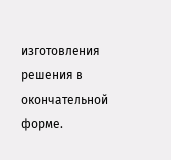изготовления решения в окончательной форме.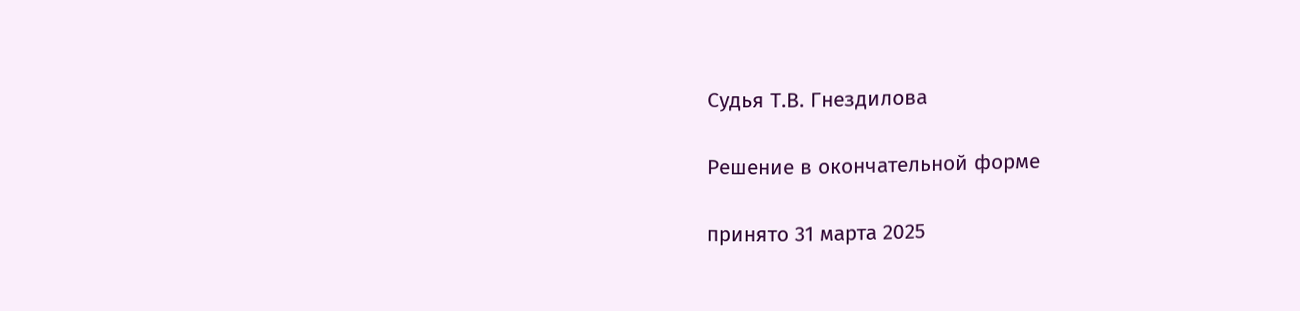Судья Т.В. Гнездилова

Решение в окончательной форме

принято 31 марта 2025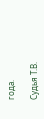года.

Судья Т.В.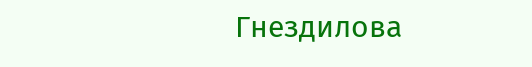Гнездилова